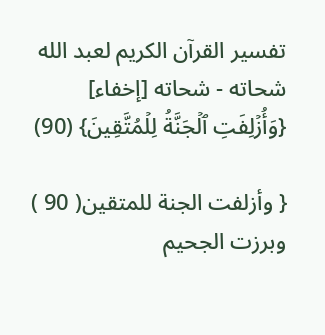تفسير القرآن الكريم لعبد الله شحاته - شحاته [إخفاء]
{وَأُزۡلِفَتِ ٱلۡجَنَّةُ لِلۡمُتَّقِينَ} (90)

{ وأزلفت الجنة للمتقين( 90 ) وبرزت الجحيم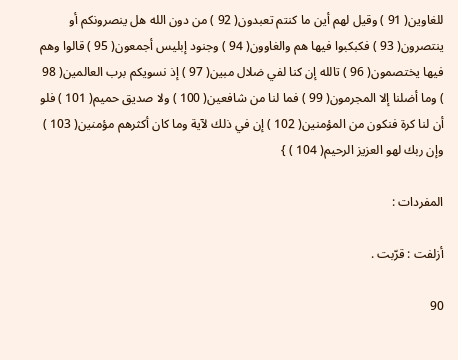للغاوين( 91 ) وقيل لهم أين ما كنتم تعبدون( 92 ) من دون الله هل ينصرونكم أو ينتصرون( 93 ) فكبكبوا فيها هم والغاوون( 94 ) وجنود إبليس أجمعون( 95 ) قالوا وهم فيها يختصمون( 96 ) تالله إن كنا لفي ضلال مبين( 97 ) إذ نسويكم برب العالمين( 98 ) وما أضلنا إلا المجرمون( 99 ) فما لنا من شافعين( 100 ) ولا صديق حميم( 101 ) فلو أن لنا كرة فنكون من المؤمنين( 102 ) إن في ذلك لآية وما كان أكثرهم مؤمنين( 103 ) وإن ربك لهو العزيز الرحيم( 104 ) }

المفردات :

أزلفت : قرّبت .

90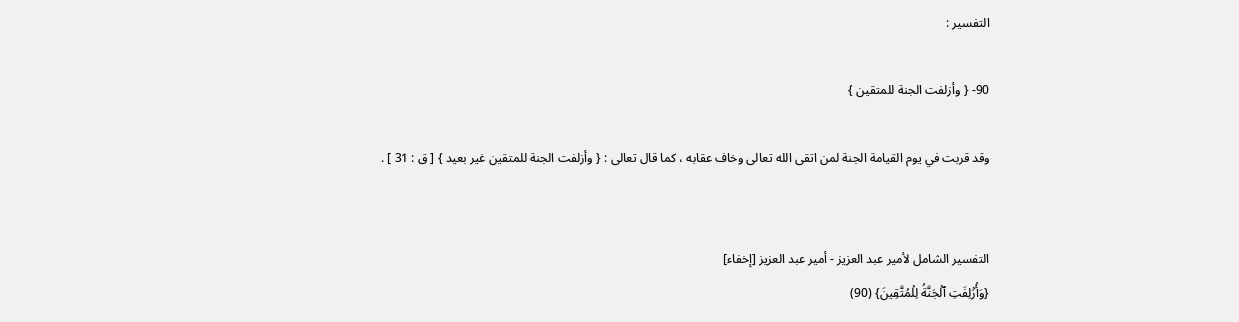التفسير :

90- { وأزلفت الجنة للمتقين }

وقد قربت في يوم القيامة الجنة لمن اتقى الله تعالى وخاف عقابه ، كما قال تعالى : { وأزلفت الجنة للمتقين غير بعيد } [ ق : 31 ] .


التفسير الشامل لأمير عبد العزيز - أمير عبد العزيز [إخفاء]
{وَأُزۡلِفَتِ ٱلۡجَنَّةُ لِلۡمُتَّقِينَ} (90)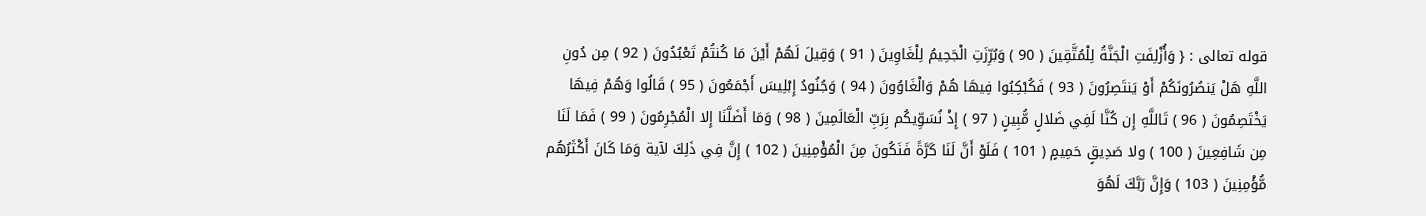قوله تعالى : { وَأُزْلِفَتِ الْجَنَّةُ لِلْمُتَّقِينَ ( 90 ) وَبُرِّزَتِ الْجَحِيمُ لِلْغَاوِينَ ( 91 ) وَقِيلَ لَهُمْ أَيْنَ مَا كُنتُمْ تَعْبُدُونَ ( 92 ) مِن دُونِ اللَّهِ هَلْ يَنصُرُونَكُمْ أَوْ يَنتَصِرُونَ ( 93 ) فَكُبْكِبُوا فِيهَا هُمْ وَالْغَاوُونَ ( 94 ) وَجُنُودُ إِبْلِيسَ أَجْمَعُونَ ( 95 ) قَالُوا وَهُمْ فِيهَا يَخْتَصِمُونَ ( 96 ) تَاللَّهِ إِن كُنَّا لَفِي ضَلالٍ مُّبِينٍ ( 97 ) إِذْ نُسَوِّيكُم بِرَبِّ الْعَالَمِينَ ( 98 ) وَمَا أَضَلَّنَا إِلا الْمُجْرِمُونَ ( 99 ) فَمَا لَنَا مِن شَافِعِينَ ( 100 ) ولا صَدِيقٍ حَمِيمٍ ( 101 ) فَلَوْ أَنَّ لَنَا كَرَّةً فَنَكُونَ مِنَ الْمُؤْمِنِينَ ( 102 ) إِنَّ فِي ذَلِكَ لآية وَمَا كَانَ أَكْثَرُهُم مُّؤْمِنِينَ ( 103 ) وَإِنَّ رَبَّكَ لَهُوَ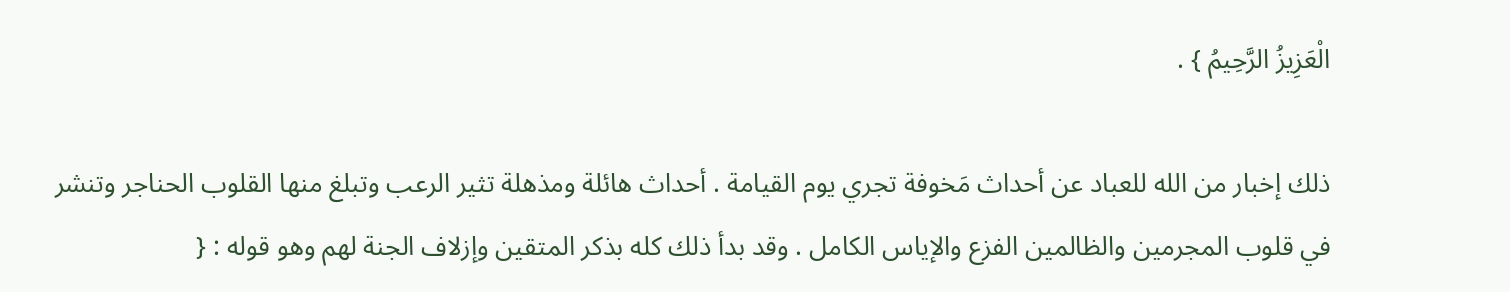الْعَزِيزُ الرَّحِيمُ } .

ذلك إخبار من الله للعباد عن أحداث مَخوفة تجري يوم القيامة . أحداث هائلة ومذهلة تثير الرعب وتبلغ منها القلوب الحناجر وتنشر في قلوب المجرمين والظالمين الفزع والإياس الكامل . وقد بدأ ذلك كله بذكر المتقين وإزلاف الجنة لهم وهو قوله : {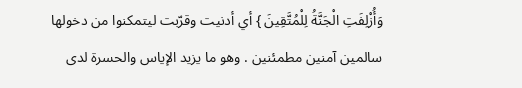وَأُزْلِفَتِ الْجَنَّةُ لِلْمُتَّقِينَ } أي أدنيت وقرّبت ليتمكنوا من دخولها سالمين آمنين مطمئنين . وهو ما يزيد الإياس والحسرة لدى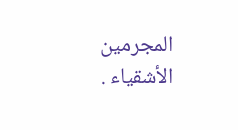المجرمين الأشقياء .